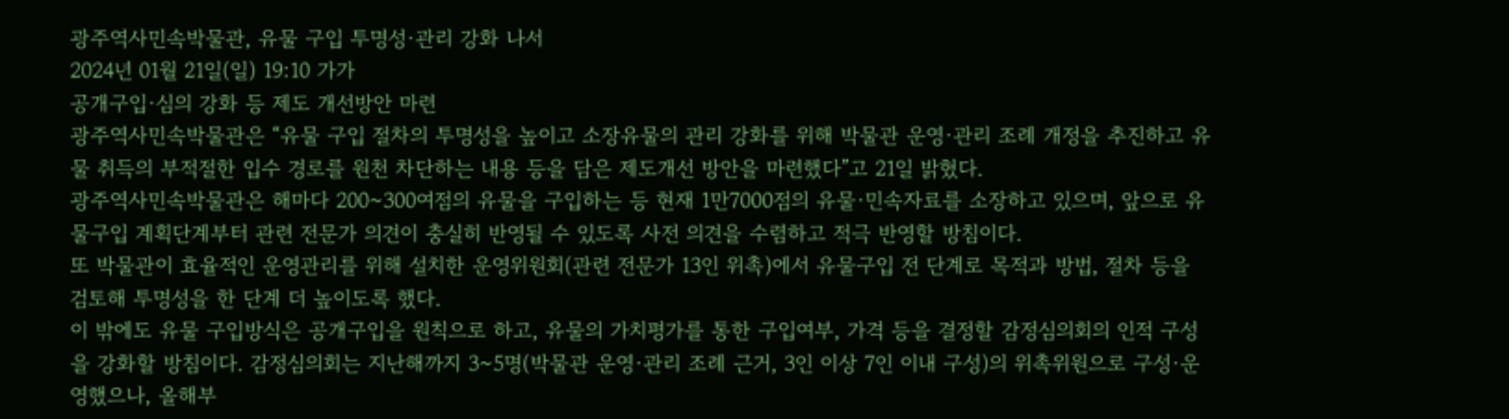광주역사민속박물관, 유물 구입 투명성·관리 강화 나서
2024년 01월 21일(일) 19:10 가가
공개구입·심의 강화 등 제도 개선방안 마련
광주역사민속박물관은 “유물 구입 절차의 투명성을 높이고 소장유물의 관리 강화를 위해 박물관 운영·관리 조례 개정을 추진하고 유물 취득의 부적절한 입수 경로를 원천 차단하는 내용 등을 담은 제도개선 방안을 마련했다”고 21일 밝혔다.
광주역사민속박물관은 해마다 200~300여점의 유물을 구입하는 등 현재 1만7000점의 유물·민속자료를 소장하고 있으며, 앞으로 유물구입 계획단계부터 관련 전문가 의견이 충실히 반영될 수 있도록 사전 의견을 수렴하고 적극 반영할 방침이다.
또 박물관이 효율적인 운영관리를 위해 설치한 운영위원회(관련 전문가 13인 위촉)에서 유물구입 전 단계로 목적과 방법, 절차 등을 검토해 투명성을 한 단계 더 높이도록 했다.
이 밖에도 유물 구입방식은 공개구입을 원칙으로 하고, 유물의 가치평가를 통한 구입여부, 가격 등을 결정할 감정심의회의 인적 구성을 강화할 방침이다. 감정심의회는 지난해까지 3~5명(박물관 운영·관리 조례 근거, 3인 이상 7인 이내 구성)의 위촉위원으로 구성·운영했으나, 올해부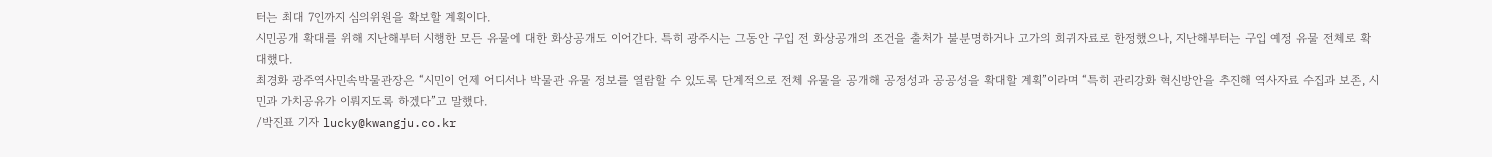터는 최대 7인까지 심의위원을 확보할 계획이다.
시민공개 확대를 위해 지난해부터 시행한 모든 유물에 대한 화상공개도 이어간다. 특히 광주시는 그동안 구입 전 화상공개의 조건을 출처가 불분명하거나 고가의 희귀자료로 한정했으나, 지난해부터는 구입 예정 유물 전체로 확대했다.
최경화 광주역사민속박물관장은 “시민이 언제 어디서나 박물관 유물 정보를 열람할 수 있도록 단계적으로 전체 유물을 공개해 공정성과 공공성을 확대할 계획”이라며 “특히 관리강화 혁신방안을 추진해 역사자료 수집과 보존, 시민과 가치공유가 이뤄지도록 하겠다”고 말했다.
/박진표 기자 lucky@kwangju.co.kr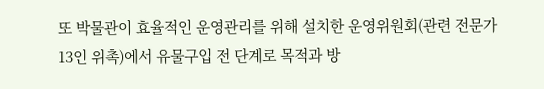또 박물관이 효율적인 운영관리를 위해 설치한 운영위원회(관련 전문가 13인 위촉)에서 유물구입 전 단계로 목적과 방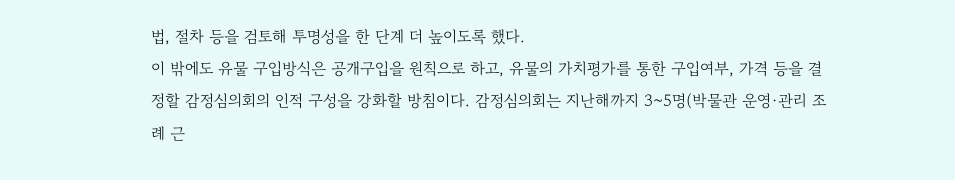법, 절차 등을 검토해 투명성을 한 단계 더 높이도록 했다.
이 밖에도 유물 구입방식은 공개구입을 원칙으로 하고, 유물의 가치평가를 통한 구입여부, 가격 등을 결정할 감정심의회의 인적 구성을 강화할 방침이다. 감정심의회는 지난해까지 3~5명(박물관 운영·관리 조례 근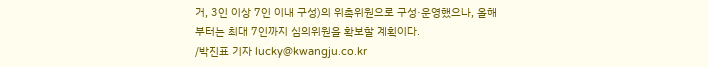거, 3인 이상 7인 이내 구성)의 위촉위원으로 구성·운영했으나, 올해부터는 최대 7인까지 심의위원을 확보할 계획이다.
/박진표 기자 lucky@kwangju.co.kr